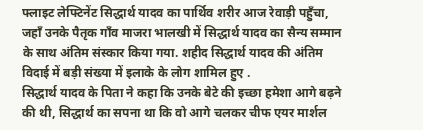फ्लाइट लेफ्टिनेंट सिद्धार्थ यादव का पार्थिव शरीर आज रेवाड़ी पहुँचा, जहाँ उनके पैतृक गाँव माजरा भालखी में सिद्धार्थ यादव का सैन्य सम्मान के साथ अंतिम संस्कार किया गया. शहीद सिद्धार्थ यादव की अंतिम विदाई में बड़ी संख्या में इलाके के लोग शामिल हुए .
सिद्धार्थ यादव के पिता ने कहा कि उनके बेटे की इच्छा हमेशा आगे बढ़ने की थी, सिद्धार्थ का सपना था कि वो आगे चलकर चीफ एयर मार्शल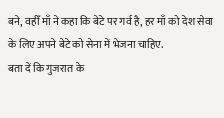बने, वहीँ माँ ने कहा कि बेटे पर गर्व है, हर माँ को देश सेवा के लिए अपने बेटे को सेना में भेजना चाहिए.
बता दें कि गुजरात के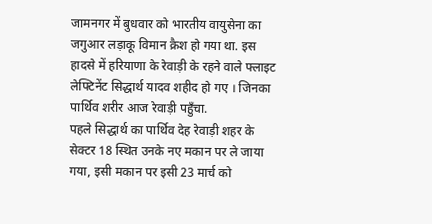जामनगर में बुधवार को भारतीय वायुसेना का जगुआर लड़ाकू विमान क्रैश हो गया था. इस हादसे में हरियाणा के रेवाड़ी के रहने वाले फ्लाइट लेफ्टिनेंट सिद्धार्थ यादव शहीद हो गए । जिनका पार्थिव शरीर आज रेवाड़ी पहुँचा.
पहले सिद्धार्थ का पार्थिव देह रेवाड़ी शहर के सेक्टर 18 स्थित उनके नए मकान पर ले जाया गया, इसी मकान पर इसी 23 मार्च को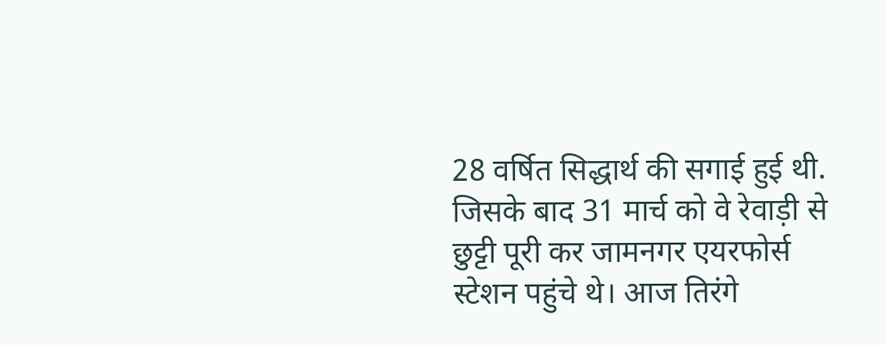28 वर्षित सिद्धार्थ की सगाई हुई थी. जिसके बाद 31 मार्च को वे रेवाड़ी से छुट्टी पूरी कर जामनगर एयरफोर्स स्टेशन पहुंचे थे। आज तिरंगे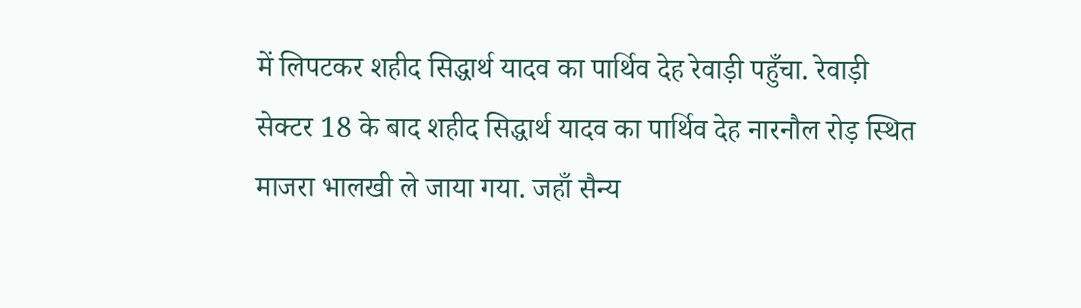में लिपटकर शहीद सिद्धार्थ यादव का पार्थिव देह रेवाड़ी पहुँचा. रेवाड़ी सेक्टर 18 के बाद शहीद सिद्धार्थ यादव का पार्थिव देह नारनौल रोड़ स्थित माजरा भालखी ले जाया गया. जहाँ सैन्य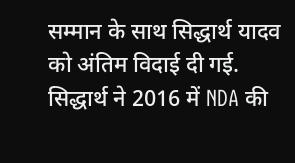सम्मान के साथ सिद्धार्थ यादव को अंतिम विदाई दी गई.
सिद्धार्थ ने 2016 में NDA की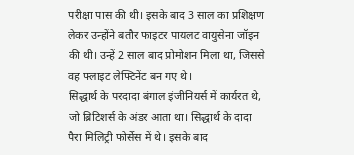परीक्षा पास की थी। इसके बाद 3 साल का प्रशिक्षण लेकर उन्होंने बतौर फाइटर पायलट वायुसेना जॉइन की थी। उन्हें 2 साल बाद प्रोमोशन मिला था, जिससे वह फ्लाइट लेफ्टिनेंट बन गए थे।
सिद्धार्थ के परदादा बंगाल इंजीनियर्स में कार्यरत थे, जो ब्रिटिशर्स के अंडर आता था। सिद्धार्थ के दादा पैरा मिलिट्री फोर्सेस में थे। इसके बाद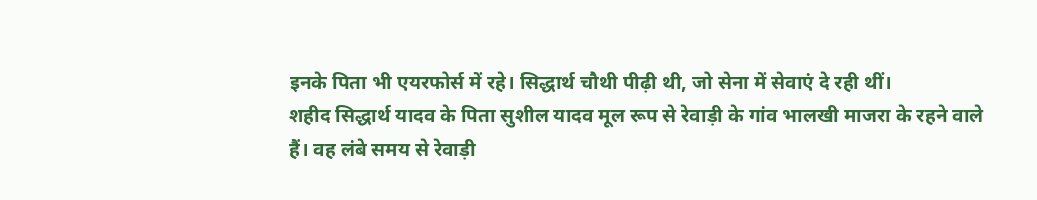इनके पिता भी एयरफोर्स में रहे। सिद्धार्थ चौथी पीढ़ी थी, जो सेना में सेवाएं दे रही थीं।
शहीद सिद्धार्थ यादव के पिता सुशील यादव मूल रूप से रेवाड़ी के गांव भालखी माजरा के रहने वाले हैं। वह लंबे समय से रेवाड़ी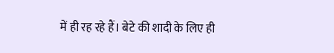में ही रह रहे हैं। बेटे की शादी के लिए ही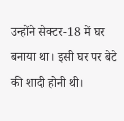उन्होंने सेक्टर-18 में घर बनाया था। इसी घर पर बेटे की शादी होनी थी।